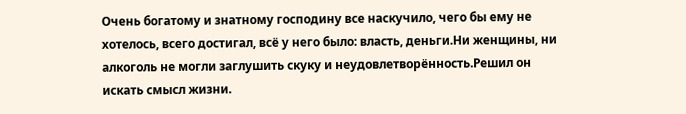Очень богатому и знатному господину все наскучило, чего бы ему не хотелось, всего достигал, всё у него было: власть, деньги.Ни женщины, ни алкоголь не могли заглушить скуку и неудовлетворённость.Решил он искать смысл жизни.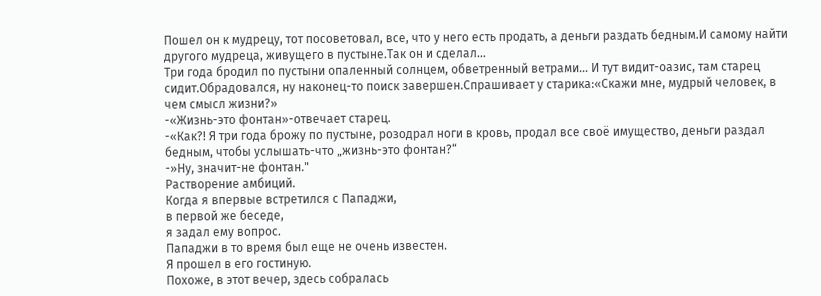Пошел он к мудрецу, тот посоветовал, все, что у него есть продать, а деньги раздать бедным.И самому найти другого мудреца, живущего в пустыне.Так он и сделал…
Три года бродил по пустыни опаленный солнцем, обветренный ветрами… И тут видит-оазис, там старец сидит.Обрадовался, ну наконец-то поиск завершен.Спрашивает у старика:«Скажи мне, мудрый человек, в чем смысл жизни?»
-«Жизнь-это фонтан»-отвечает старец.
-«Как?! Я три года брожу по пустыне, розодрал ноги в кровь, продал все своё имущество, деньги раздал бедным, чтобы услышать-что „жизнь-это фонтан?“
-»Ну, значит-не фонтан."
Растворение амбиций.
Когда я впервые встретился с Пападжи,
в первой же беседе,
я задал ему вопрос.
Пападжи в то время был еще не очень известен.
Я прошел в его гостиную.
Похоже, в этот вечер, здесь собралась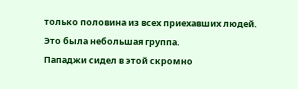только половина из всех приехавших людей.
Это была небольшая группа.
Пападжи сидел в этой скромно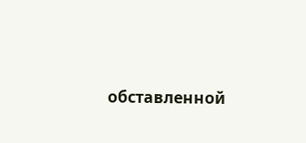обставленной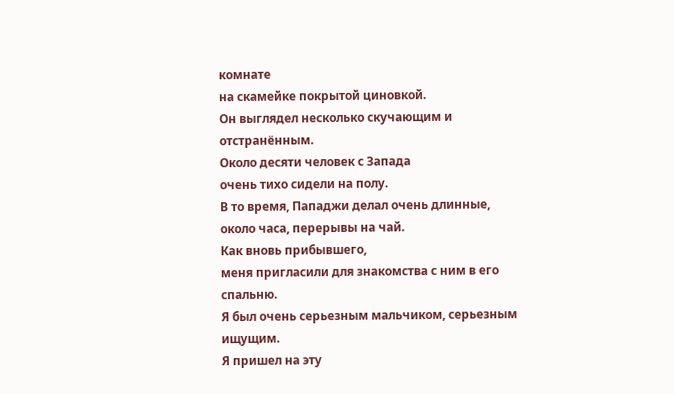комнате
на скамейке покрытой циновкой.
Он выглядел несколько скучающим и
отстранённым.
Около десяти человек с Запада
очень тихо сидели на полу.
В то время, Пападжи делал очень длинные,
около часа, перерывы на чай.
Как вновь прибывшего,
меня пригласили для знакомства с ним в его спальню.
Я был очень серьезным мальчиком, серьезным ищущим.
Я пришел на эту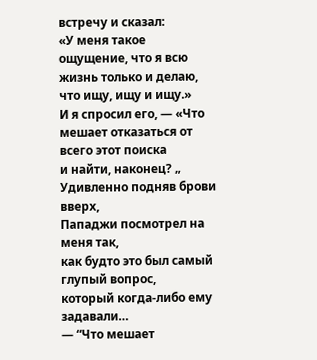встречу и сказал:
«У меня такое ощущение, что я всю жизнь только и делаю,
что ищу, ищу и ищу.»
И я спросил его, — «Что мешает отказаться от всего этот поиска
и найти, наконец? „
Удивленно подняв брови вверх,
Пападжи посмотрел на меня так,
как будто это был самый глупый вопрос,
который когда-либо ему задавали…
— “Что мешает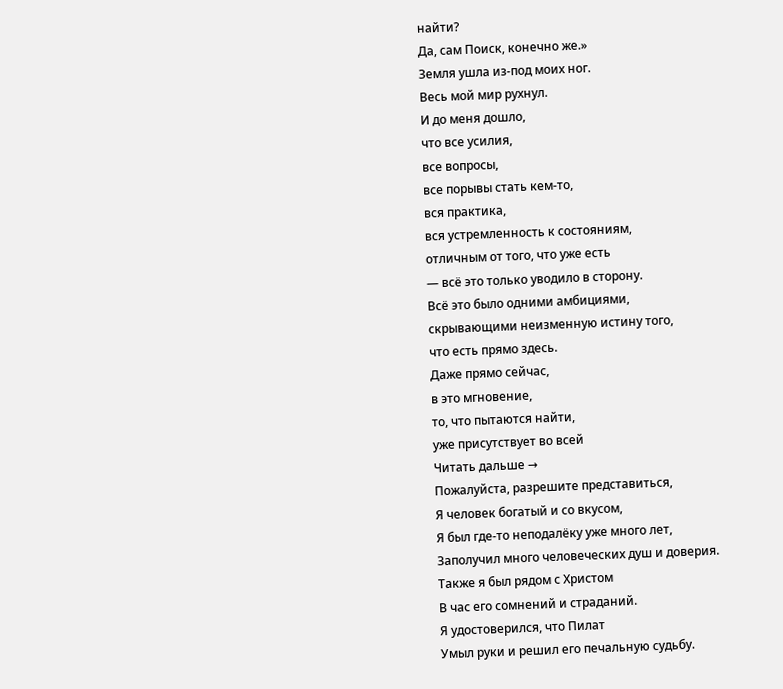найти?
Да, сам Поиск, конечно же.»
Земля ушла из-под моих ног.
Весь мой мир рухнул.
И до меня дошло,
что все усилия,
все вопросы,
все порывы стать кем-то,
вся практика,
вся устремленность к состояниям,
отличным от того, что уже есть
— всё это только уводило в сторону.
Всё это было одними амбициями,
скрывающими неизменную истину того,
что есть прямо здесь.
Даже прямо сейчас,
в это мгновение,
то, что пытаются найти,
уже присутствует во всей
Читать дальше →
Пожалуйста, разрешите представиться,
Я человек богатый и со вкусом,
Я был где-то неподалёку уже много лет,
Заполучил много человеческих душ и доверия.
Также я был рядом с Христом
В час его сомнений и страданий.
Я удостоверился, что Пилат
Умыл руки и решил его печальную судьбу.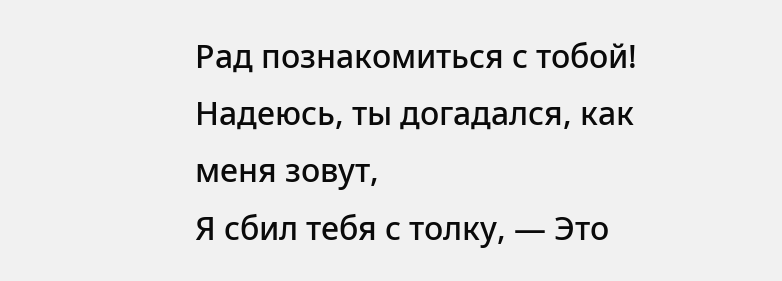Рад познакомиться с тобой!
Надеюсь, ты догадался, как меня зовут,
Я сбил тебя с толку, — Это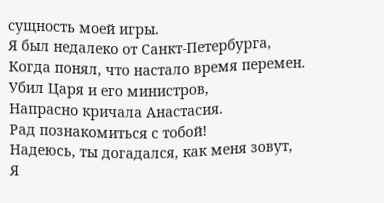сущность моей игры.
Я был недалеко от Санкт-Петербурга,
Когда понял, что настало время перемен.
Убил Царя и его министров,
Напрасно кричала Анастасия.
Рад познакомиться с тобой!
Надеюсь, ты догадался, как меня зовут,
Я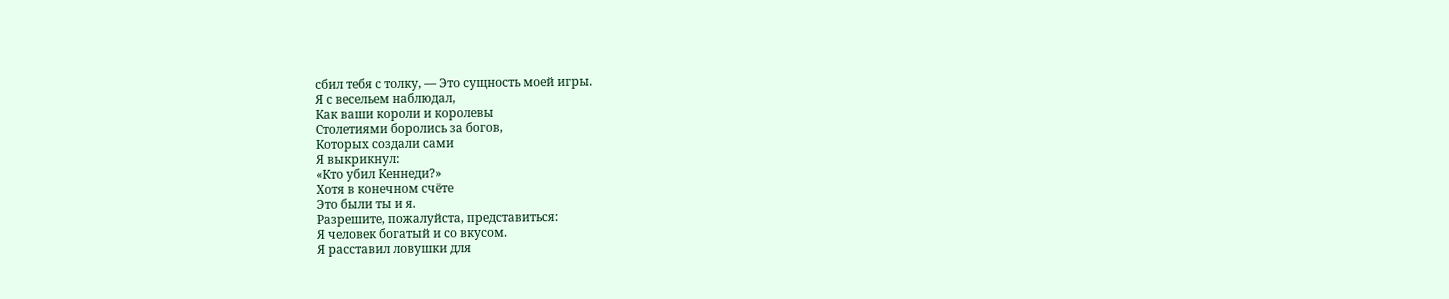сбил тебя с толку, — Это сущность моей игры.
Я с весельем наблюдал,
Как ваши короли и королевы
Столетиями боролись за богов,
Которых создали сами
Я выкрикнул:
«Кто убил Кеннеди?»
Хотя в конечном счёте
Это были ты и я.
Разрешите, пожалуйста, представиться:
Я человек богатый и со вкусом.
Я расставил ловушки для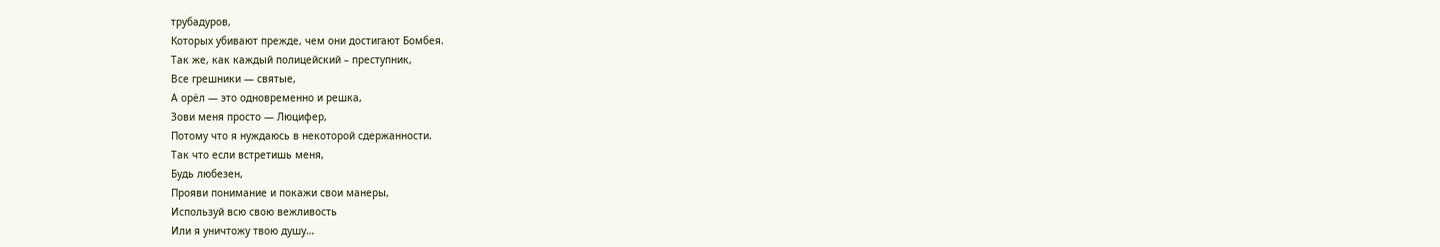трубадуров,
Которых убивают прежде, чем они достигают Бомбея.
Так же, как каждый полицейский – преступник,
Все грешники — святые,
А орёл — это одновременно и решка,
Зови меня просто — Люцифер,
Потому что я нуждаюсь в некоторой сдержанности.
Так что если встретишь меня,
Будь любезен,
Прояви понимание и покажи свои манеры,
Используй всю свою вежливость
Или я уничтожу твою душу…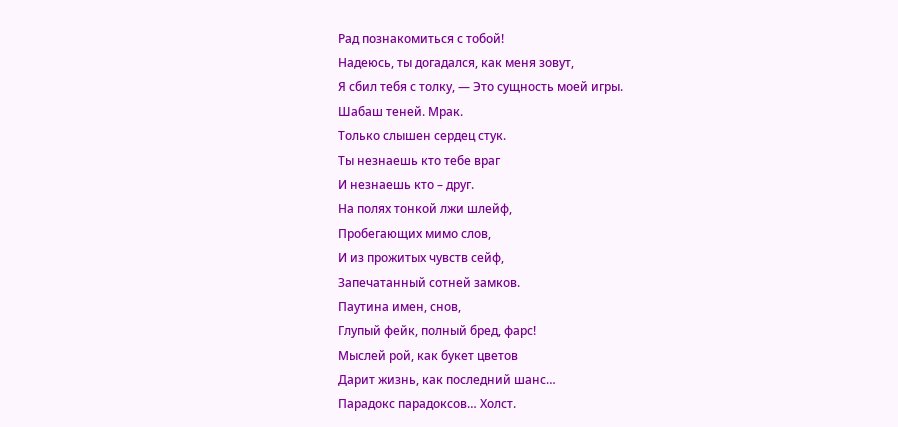Рад познакомиться с тобой!
Надеюсь, ты догадался, как меня зовут,
Я сбил тебя с толку, — Это сущность моей игры.
Шабаш теней. Мрак.
Только слышен сердец стук.
Ты незнаешь кто тебе враг
И незнаешь кто – друг.
На полях тонкой лжи шлейф,
Пробегающих мимо слов,
И из прожитых чувств сейф,
Запечатанный сотней замков.
Паутина имен, снов,
Глупый фейк, полный бред, фарс!
Мыслей рой, как букет цветов
Дарит жизнь, как последний шанс…
Парадокс парадоксов… Холст.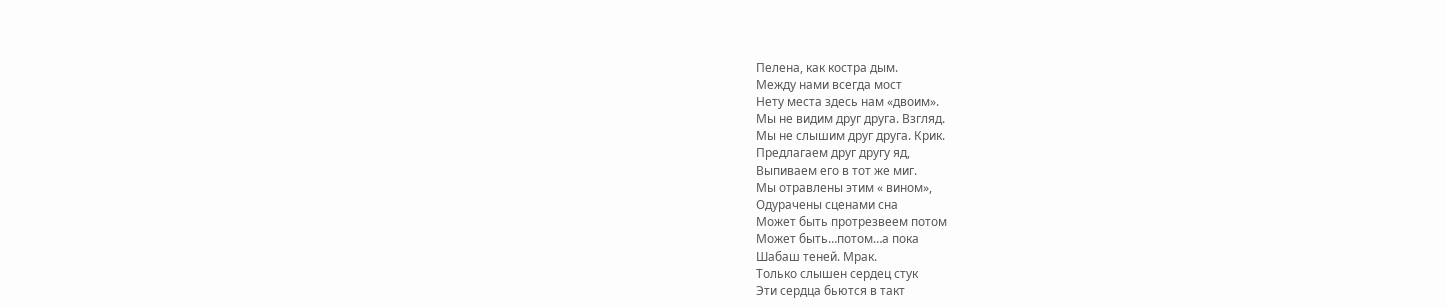Пелена, как костра дым.
Между нами всегда мост
Нету места здесь нам «двоим».
Мы не видим друг друга. Взгляд.
Мы не слышим друг друга. Крик.
Предлагаем друг другу яд,
Выпиваем его в тот же миг.
Мы отравлены этим « вином»,
Одурачены сценами сна
Может быть протрезвеем потом
Может быть…потом…а пока
Шабаш теней. Мрак.
Только слышен сердец стук
Эти сердца бьются в такт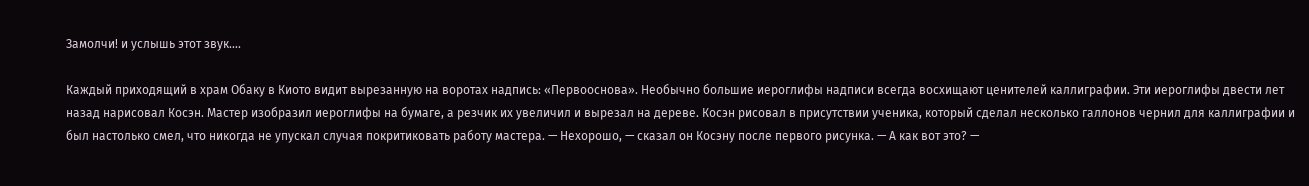Замолчи! и услышь этот звук….

Каждый приходящий в храм Обаку в Киото видит вырезанную на воротах надпись: «Первооснова». Необычно большие иероглифы надписи всегда восхищают ценителей каллиграфии. Эти иероглифы двести лет назад нарисовал Косэн. Мастер изобразил иероглифы на бумаге, а резчик их увеличил и вырезал на дереве. Косэн рисовал в присутствии ученика, который сделал несколько галлонов чернил для каллиграфии и был настолько смел, что никогда не упускал случая покритиковать работу мастера. — Нехорошо, — сказал он Косэну после первого рисунка. — А как вот это? —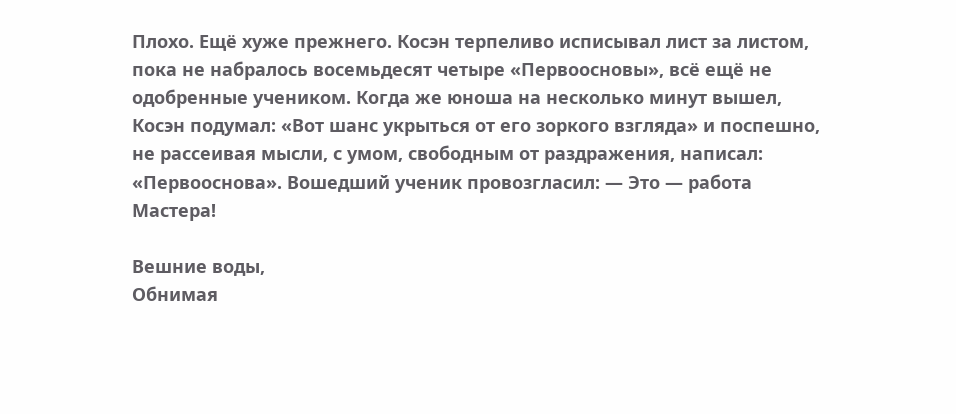Плохо. Ещё хуже прежнего. Косэн терпеливо исписывал лист за листом, пока не набралось восемьдесят четыре «Первоосновы», всё ещё не одобренные учеником. Когда же юноша на несколько минут вышел, Косэн подумал: «Вот шанс укрыться от его зоркого взгляда» и поспешно, не рассеивая мысли, с умом, свободным от раздражения, написал: «Первооснова». Вошедший ученик провозгласил: — Это — работа Мастера!

Вешние воды,
Обнимая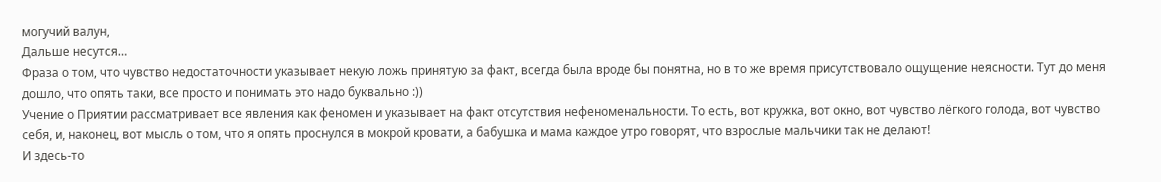могучий валун,
Дальше несутся…
Фраза о том, что чувство недостаточности указывает некую ложь принятую за факт, всегда была вроде бы понятна, но в то же время присутствовало ощущение неясности. Тут до меня дошло, что опять таки, все просто и понимать это надо буквально :))
Учение о Приятии рассматривает все явления как феномен и указывает на факт отсутствия нефеноменальности. То есть, вот кружка, вот окно, вот чувство лёгкого голода, вот чувство себя, и, наконец, вот мысль о том, что я опять проснулся в мокрой кровати, а бабушка и мама каждое утро говорят, что взрослые мальчики так не делают!
И здесь-то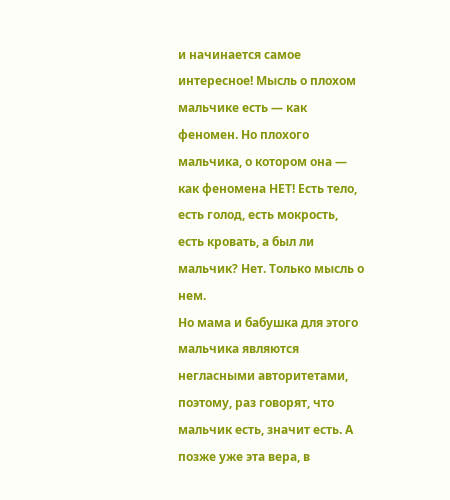и начинается самое интересное! Мысль о плохом мальчике есть — как феномен. Но плохого мальчика, о котором она — как феномена НЕТ! Есть тело, есть голод, есть мокрость, есть кровать, а был ли мальчик? Нет. Только мысль о нем.
Но мама и бабушка для этого мальчика являются негласными авторитетами, поэтому, раз говорят, что мальчик есть, значит есть. А позже уже эта вера, в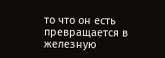то что он есть превращается в железную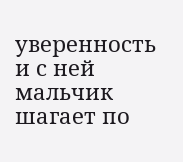уверенность и с ней мальчик шагает по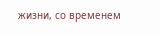жизни, со временем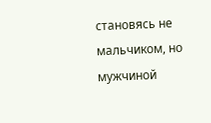становясь не мальчиком, но мужчиной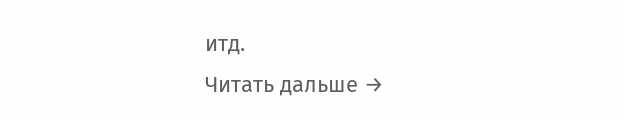итд.
Читать дальше →